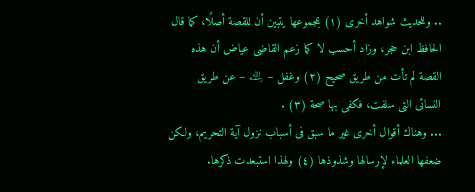.. وللحديث شواهد أخرى (١) بمجموعها يتبين أن للقصة أصلًا، كما قال الحافظ ابن حجر، وزاد أحسب لا كما زعم القاضى عياض أن هذه القصة لم تأت من طريق صحيح (٢) وغفل – ﵀ – عن طريق النسائى التى سلفت، فكفى بها صحة (٣) .
... وهناك أقوال أخرى غير ما سبق فى أسباب نزول آية التحريم، ولكن ضعفها العلماء لإرسالها وشذوذها (٤) ولهذا استبعدت ذكرها.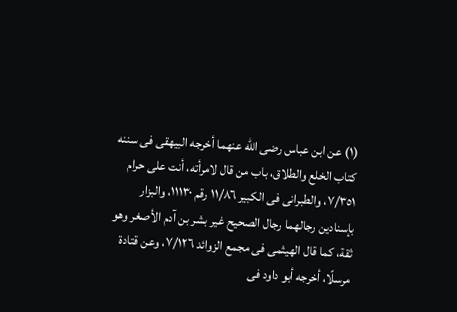(١) عن ابن عباس رضى الله عنهما أخرجه البيهقى فى سننه كتاب الخلع والطلاق، باب من قال لامرأته، أنت على حرام ٧/٣٥١، والطبرانى فى الكبير ١١/٨٦ رقم ١١١٣٠، والبزار بإسنادين رجالهما رجال الصحيح غير بشر بن آدم الأصغر وهو ثقة، كما قال الهيثمى فى مجمع الزوائد ٧/١٢٦، وعن قتادة مرسلًا، أخرجه أبو داود فى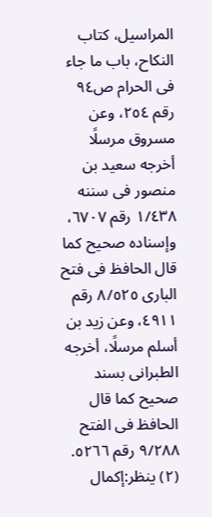المراسيل، كتاب النكاح، باب ما جاء فى الحرام ص٩٤ رقم ٢٥٤، وعن مسروق مرسلًا أخرجه سعيد بن منصور فى سننه ١/٤٣٨ رقم ٦٧٠٧، وإسناده صحيح كما قال الحافظ فى فتح البارى ٨/٥٢٥ رقم ٤٩١١، وعن زيد بن أسلم مرسلًا، أخرجه الطبرانى بسند صحيح كما قال الحافظ فى الفتح ٩/٢٨٨ رقم ٥٢٦٦.
(٢) ينظر:إكمال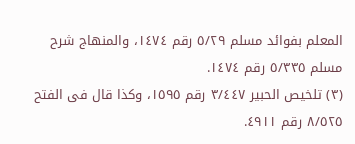المعلم بفوائد مسلم ٥/٢٩ رقم ١٤٧٤، والمنهاج شرح مسلم ٥/٣٣٥ رقم ١٤٧٤.
(٣) تلخيص الحبير ٣/٤٤٧ رقم ١٥٩٥، وكذا قال فى الفتح ٨/٥٢٥ رقم ٤٩١١.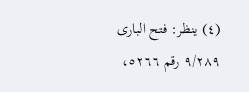(٤) ينظر: فتح البارى ٩/٢٨٩ رقم ٥٢٦٦،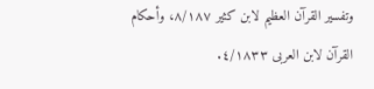وتفسير القرآن العظيم لابن كثير ٨/١٨٧، وأحكام القرآن لابن العربى ٤/١٨٣٣.